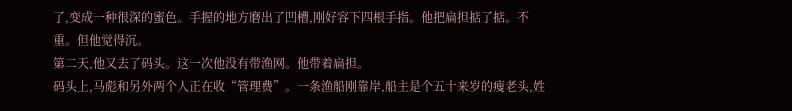了,变成一种很深的蜜色。手握的地方磨出了凹槽,刚好容下四根手指。他把扁担掂了掂。不重。但他觉得沉。
第二天,他又去了码头。这一次他没有带渔网。他带着扁担。
码头上,马彪和另外两个人正在收“管理费”。一条渔船刚靠岸,船主是个五十来岁的瘦老头,姓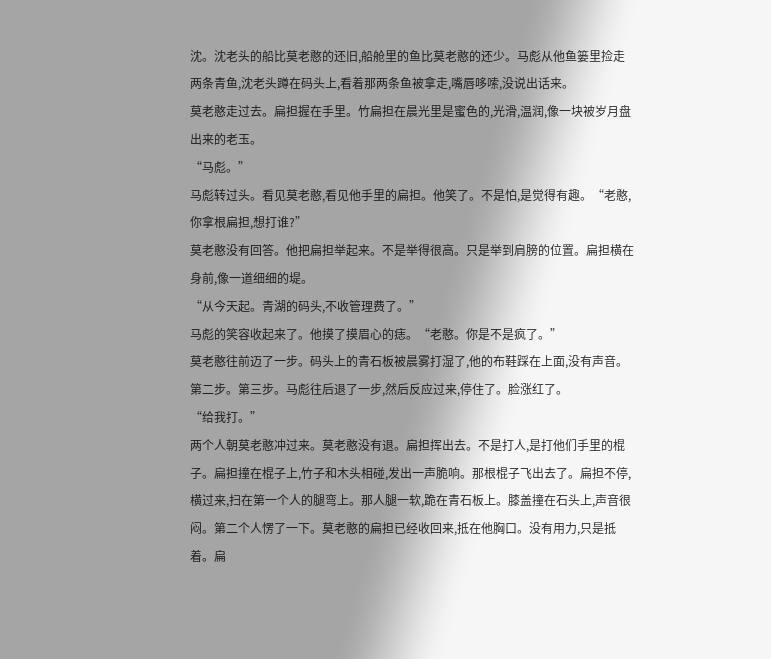沈。沈老头的船比莫老憨的还旧,船舱里的鱼比莫老憨的还少。马彪从他鱼篓里捡走两条青鱼,沈老头蹲在码头上,看着那两条鱼被拿走,嘴唇哆嗦,没说出话来。
莫老憨走过去。扁担握在手里。竹扁担在晨光里是蜜色的,光滑,温润,像一块被岁月盘出来的老玉。
“马彪。”
马彪转过头。看见莫老憨,看见他手里的扁担。他笑了。不是怕,是觉得有趣。“老憨,你拿根扁担,想打谁?”
莫老憨没有回答。他把扁担举起来。不是举得很高。只是举到肩膀的位置。扁担横在身前,像一道细细的堤。
“从今天起。青湖的码头,不收管理费了。”
马彪的笑容收起来了。他摸了摸眉心的痣。“老憨。你是不是疯了。”
莫老憨往前迈了一步。码头上的青石板被晨雾打湿了,他的布鞋踩在上面,没有声音。第二步。第三步。马彪往后退了一步,然后反应过来,停住了。脸涨红了。
“给我打。”
两个人朝莫老憨冲过来。莫老憨没有退。扁担挥出去。不是打人,是打他们手里的棍子。扁担撞在棍子上,竹子和木头相碰,发出一声脆响。那根棍子飞出去了。扁担不停,横过来,扫在第一个人的腿弯上。那人腿一软,跪在青石板上。膝盖撞在石头上,声音很闷。第二个人愣了一下。莫老憨的扁担已经收回来,抵在他胸口。没有用力,只是抵着。扁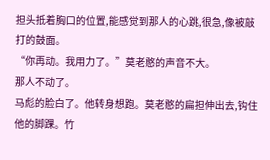担头抵着胸口的位置,能感觉到那人的心跳,很急,像被敲打的鼓面。
“你再动。我用力了。”莫老憨的声音不大。
那人不动了。
马彪的脸白了。他转身想跑。莫老憨的扁担伸出去,钩住他的脚踝。竹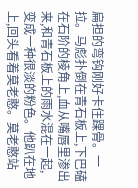扁担的弯钩刚好卡住踝骨。一拉。马彪扑倒在青石板上,下巴磕在石阶的棱角上,血从嘴唇里渗出来,和青石板上的雨水混在一起,变成一种很淡的粉色。他趴在地上,回头看着莫老憨。莫老憨站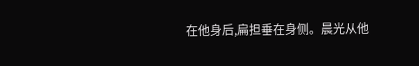在他身后,扁担垂在身侧。晨光从他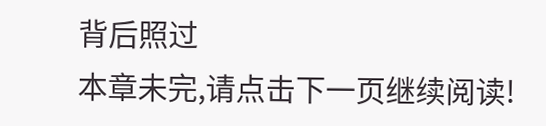背后照过
本章未完,请点击下一页继续阅读!